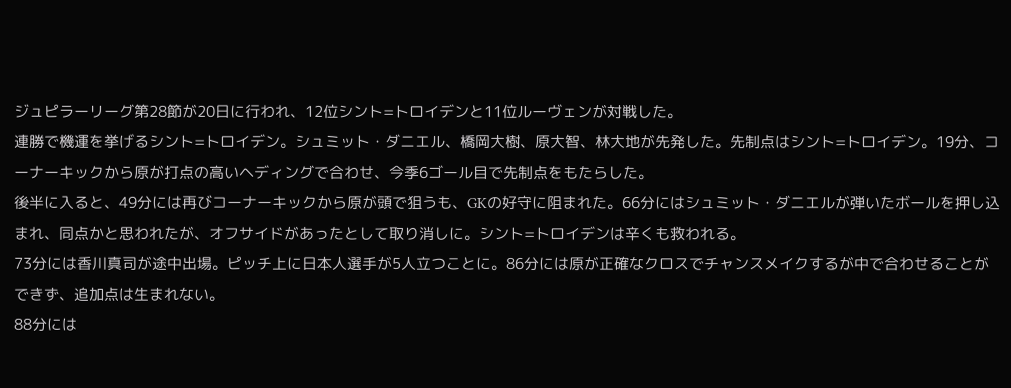ジュピラーリーグ第28節が20日に行われ、12位シント=トロイデンと11位ルーヴェンが対戦した。
連勝で機運を挙げるシント=トロイデン。シュミット・ダニエル、橋岡大樹、原大智、林大地が先発した。先制点はシント=トロイデン。19分、コーナーキックから原が打点の高いヘディングで合わせ、今季6ゴール目で先制点をもたらした。
後半に入ると、49分には再びコーナーキックから原が頭で狙うも、GKの好守に阻まれた。66分にはシュミット・ダニエルが弾いたボールを押し込まれ、同点かと思われたが、オフサイドがあったとして取り消しに。シント=トロイデンは辛くも救われる。
73分には香川真司が途中出場。ピッチ上に日本人選手が5人立つことに。86分には原が正確なクロスでチャンスメイクするが中で合わせることができず、追加点は生まれない。
88分には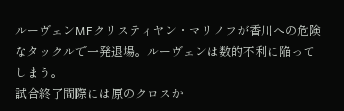ルーヴェンMFクリスティヤン・マリノフが香川への危険なタックルで一発退場。ルーヴェンは数的不利に陥ってしまう。
試合終了間際には原のクロスか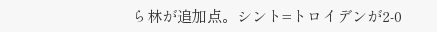ら林が追加点。シント=トロイデンが2-0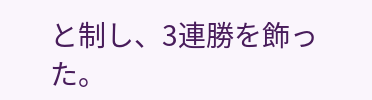と制し、3連勝を飾った。